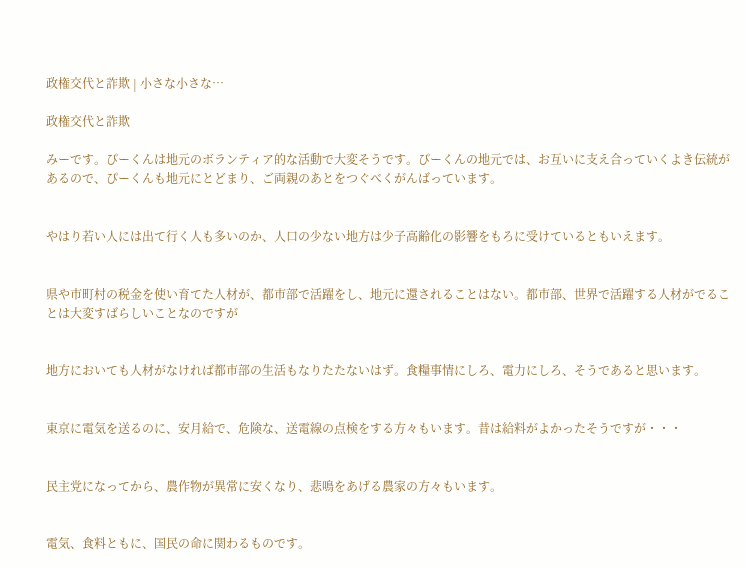政権交代と詐欺 | 小さな小さな…

政権交代と詐欺

みーです。ぴーくんは地元のボランティア的な活動で大変そうです。ぴーくんの地元では、お互いに支え合っていくよき伝統があるので、ぴーくんも地元にとどまり、ご両親のあとをつぐべくがんばっています。


やはり若い人には出て行く人も多いのか、人口の少ない地方は少子高齢化の影響をもろに受けているともいえます。


県や市町村の税金を使い育てた人材が、都市部で活躍をし、地元に還されることはない。都市部、世界で活躍する人材がでることは大変すばらしいことなのですが


地方においても人材がなければ都市部の生活もなりたたないはず。食糧事情にしろ、電力にしろ、そうであると思います。


東京に電気を送るのに、安月給で、危険な、送電線の点検をする方々もいます。昔は給料がよかったそうですが・・・


民主党になってから、農作物が異常に安くなり、悲鳴をあげる農家の方々もいます。


電気、食料ともに、国民の命に関わるものです。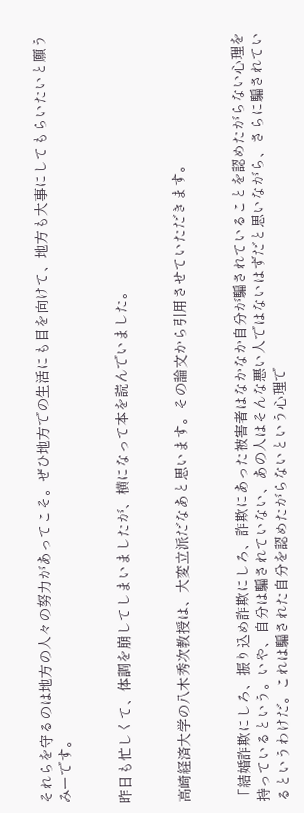それらを守るのは地方の人々の努力があってこそ。ぜひ地方での生活にも目を向けて、地方も大事にしてもらいたいと願うみーです。


昨日も忙しくて、体調を崩してしまいましたが、横になって本を読んでいました。


高崎経済大学の八木秀次教授は、大変立派だなあと思います。その論文から引用させていただきます。


「結婚詐欺にしろ、振り込め詐欺にしろ、詐欺にあった被害者はなかなか自分が騙されていることを認めたがらない心理を持っているという。いや、自分は騙されていない、あの人はそんな悪い人ではないはずだと思いながら、さらに騙されているというわけだ。これは騙された自分を認めたがらないという心理で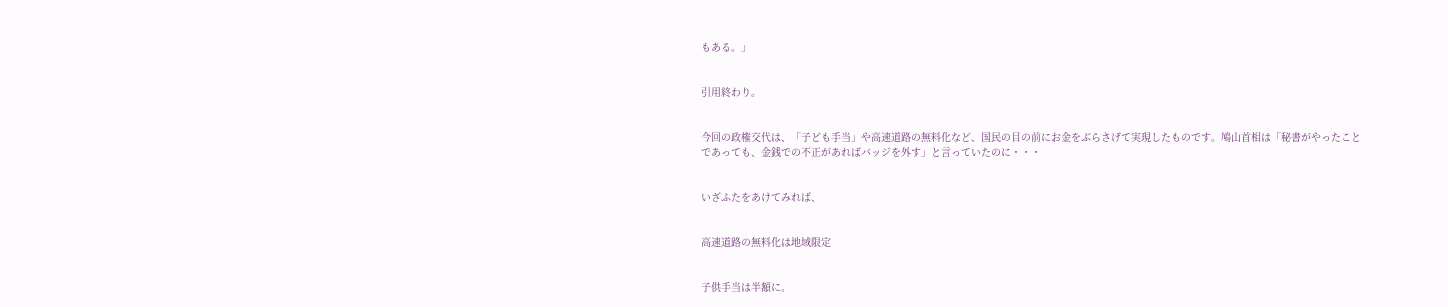もある。」


引用終わり。


今回の政権交代は、「子ども手当」や高速道路の無料化など、国民の目の前にお金をぶらさげて実現したものです。鳩山首相は「秘書がやったことであっても、金銭での不正があればバッジを外す」と言っていたのに・・・


いざふたをあけてみれば、


高速道路の無料化は地域限定


子供手当は半額に。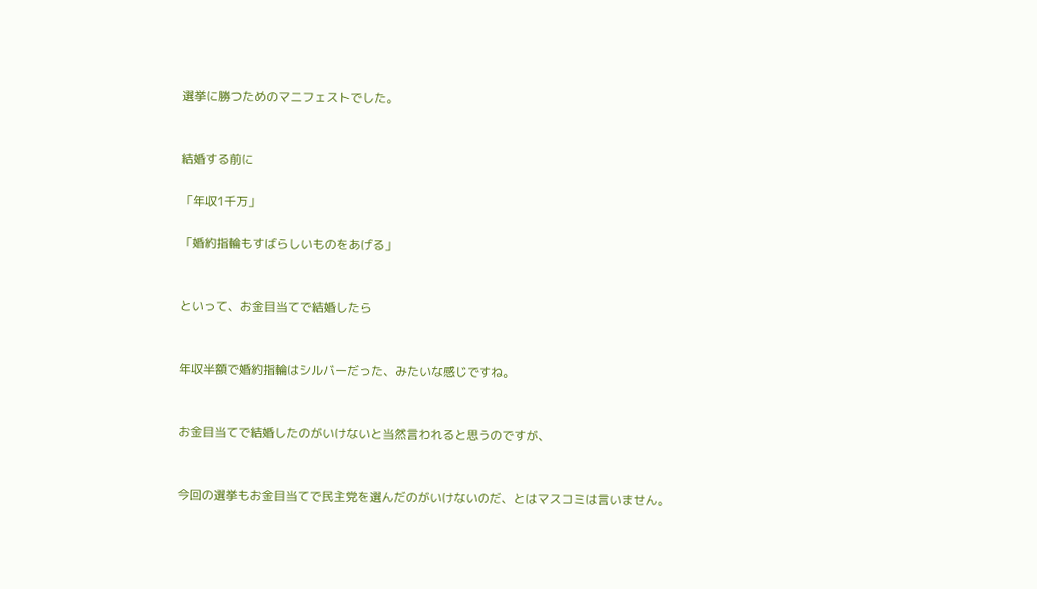選挙に勝つためのマニフェストでした。


結婚する前に

「年収1千万」

「婚約指輪もすばらしいものをあげる」


といって、お金目当てで結婚したら


年収半額で婚約指輪はシルバーだった、みたいな感じですね。


お金目当てで結婚したのがいけないと当然言われると思うのですが、


今回の選挙もお金目当てで民主党を選んだのがいけないのだ、とはマスコミは言いません。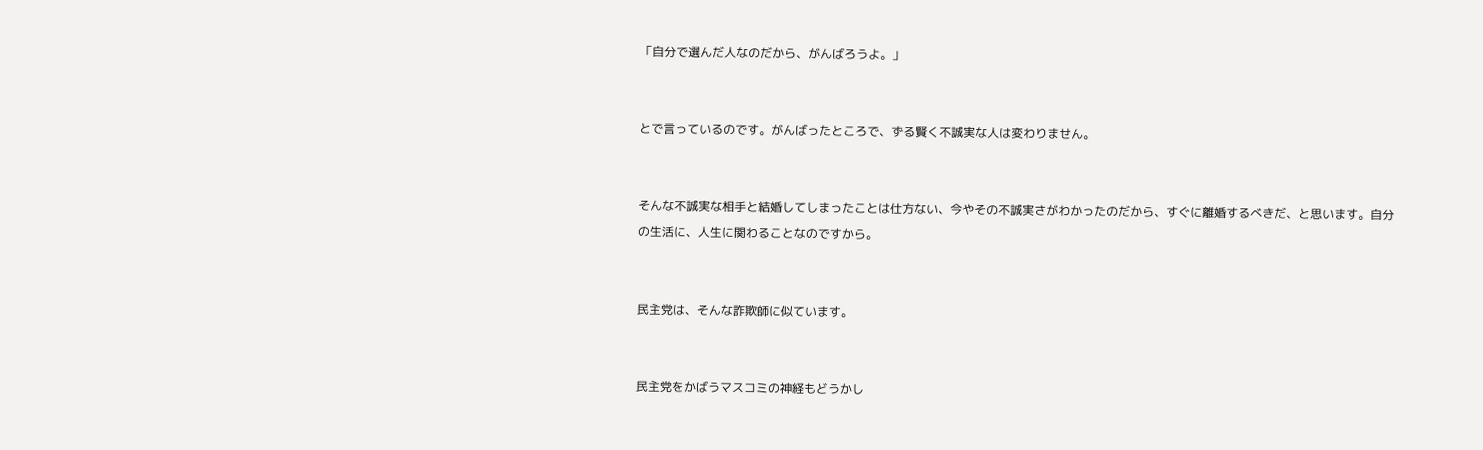「自分で選んだ人なのだから、がんばろうよ。」


とで言っているのです。がんばったところで、ずる賢く不誠実な人は変わりません。


そんな不誠実な相手と結婚してしまったことは仕方ない、今やその不誠実さがわかったのだから、すぐに離婚するべきだ、と思います。自分の生活に、人生に関わることなのですから。


民主党は、そんな詐欺師に似ています。


民主党をかばうマスコミの神経もどうかし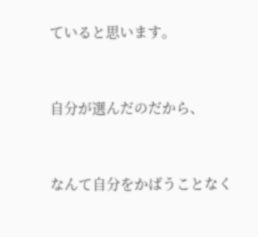ていると思います。


自分が選んだのだから、


なんて自分をかばうことなく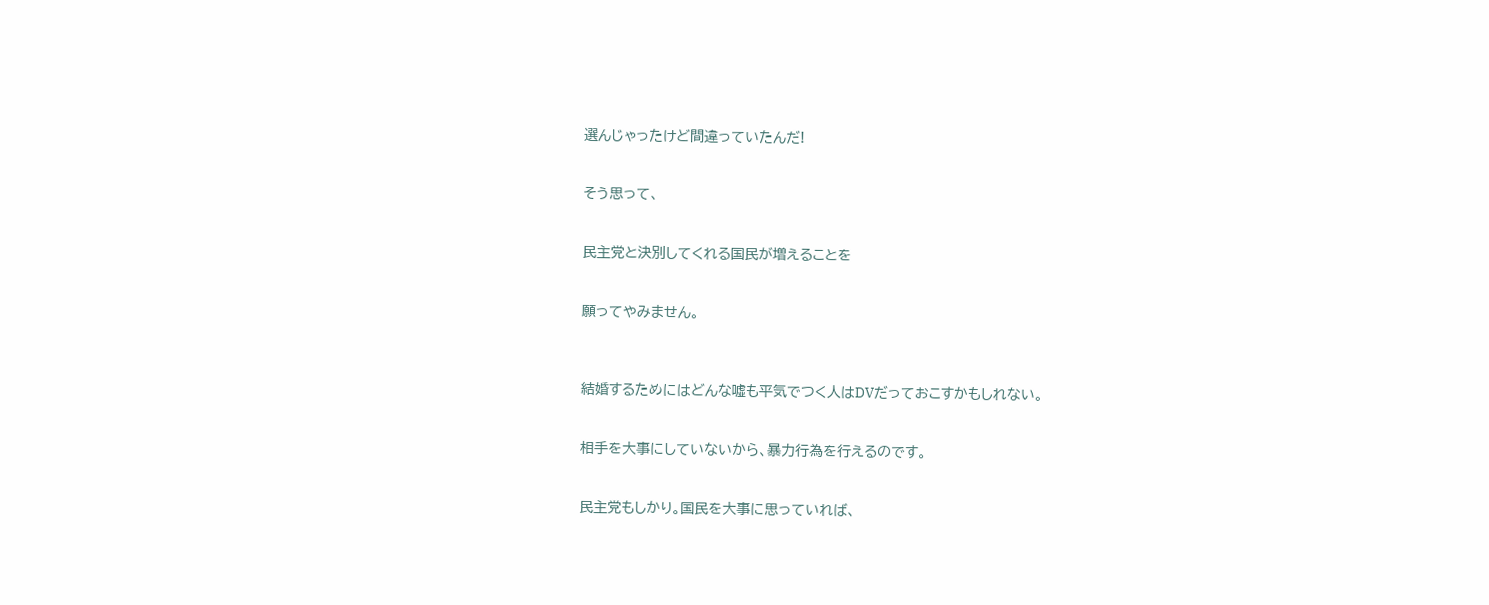選んじゃったけど間違っていたんだ!


そう思って、


民主党と決別してくれる国民が増えることを


願ってやみません。



結婚するためにはどんな嘘も平気でつく人はDVだっておこすかもしれない。


相手を大事にしていないから、暴力行為を行えるのです。


民主党もしかり。国民を大事に思っていれば、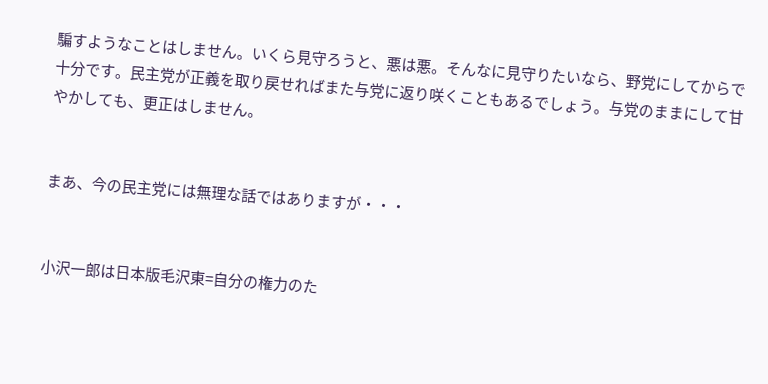騙すようなことはしません。いくら見守ろうと、悪は悪。そんなに見守りたいなら、野党にしてからで十分です。民主党が正義を取り戻せればまた与党に返り咲くこともあるでしょう。与党のままにして甘やかしても、更正はしません。


まあ、今の民主党には無理な話ではありますが・・・


小沢一郎は日本版毛沢東=自分の権力のた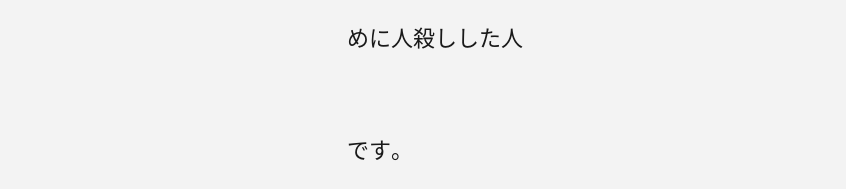めに人殺しした人


です。